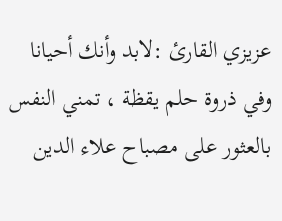عزيزي القارئ :لابد وأنك أحيانا وفي ذروة حلم يقظة ، تمني النفس بالعثور على مصباح علاء الدين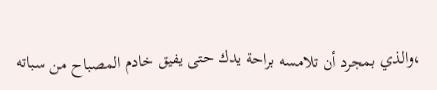،والذي بمجرد أن تلامسه براحة يدك حتى يفيق خادم المصباح من سباته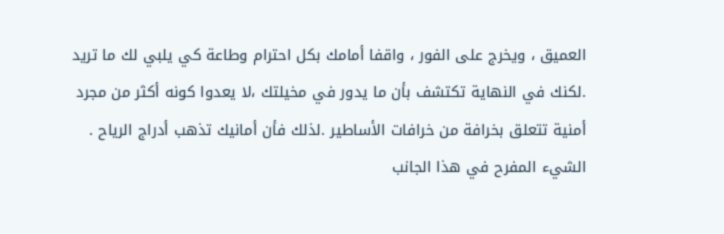العميق ، ويخرج على الفور ، واقفا أمامك بكل احترام وطاعة كي يلبي لك ما تريد .لكنك في النهاية تكتشف بأن ما يدور في مخيلتك ،لا يعدوا كونه أكثر من مجرد أمنية تتعلق بخرافة من خرافات الأساطير .لذلك فأن أمانيك تذهب أدراج الرياح .
الشيء المفرح في هذا الجانب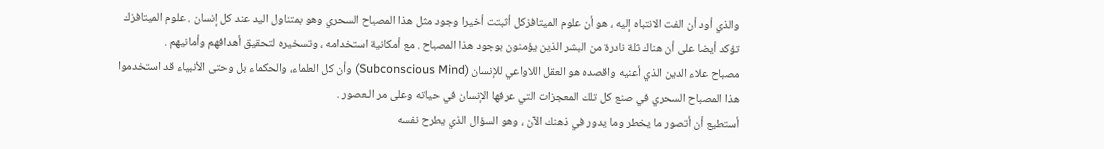والذي أود أن الفت الانتباه إليه ، هو أن علوم الميتافزكل أثبتت أخيرا وجود مثل هذا المصباح السحري وهو بمتناول اليد عند كل إنسان . علوم الميتافزك تؤكد أيضا على أن هناك ثلة نادرة من البشر الذين يؤمنون بوجود هذا المصباح . مع أمكانية استخدامه ، وتسخيره لتحقيق أهدافهم وأمانيهم .
مصباح علاء الدين الذي أعنيه واقصده هو العقل اللاواعي للإنسان (Subconscious Mind) وأن كل العلماء، والحكماء بل وحتى الأنبياء قد استخدموا هذا المصباح السحري في صنع كل تلك المعجزات التي عرفها الإنسان في حياته وعلى مر الـعصور .
أستطيع أن أتصور ما يخطر وما يدور في ذهنك الآن ، وهو السؤال الذي يطرح نفسه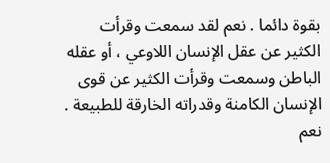بقوة دائما . نعم لقد سمعت وقرأت الكثير عن عقل الإنسان اللاوعي ، أو عقله الباطن وسمعت وقرأت الكثير عن قوى الإنسان الكامنة وقدراته الخارقة للطبيعة . نعم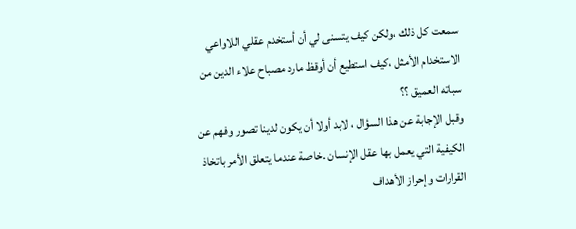سمعت كل ذلك ،ولكن كيف يتسنى لي أن أستخدم عقلي اللاواعي الاستخدام الأمثل ،كيف استطيع أن أوقظ مارد مصباح علاء الدين من سباته العميق ؟؟
وقبل الإجابة عن هذا السؤال ، لابد أولا أن يكون لدينا تصور وفهم عن الكيفية التي يعمل بها عقل الإنسان .خاصة عندما يتعلق الأمر باتخاذ القرارات وإحراز الأهداف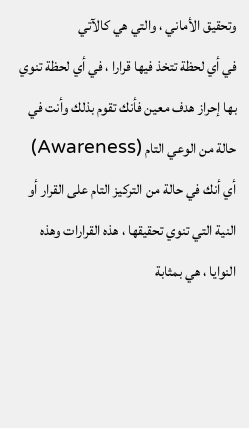وتحقيق الأماني ، والتي هي كالآتي
في أي لحظة تتخذ فيها قرارا ، في أي لحظة تنوي بها إحراز هدف معين فأنك تقوم بذلك وأنت في حالة من الوعي التام (Awareness) أي أنك في حالة من التركيز التام على القرار أو النية التي تنوي تحقيقها ، هذه القرارات وهذه النوايا ، هي بمثابة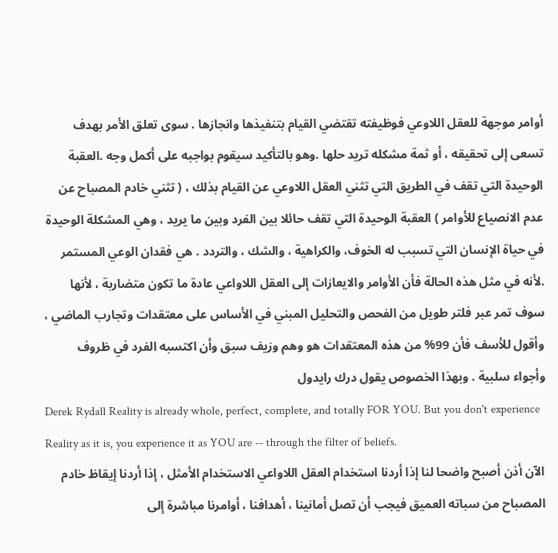أوامر موجهة للعقل اللاوعي فوظيفته تقتضي القيام بتنفيذها وانجازها . سوى تعلق الأمر بهدف تسعى إلى تحقيقه ، أو ثمة مشكله تريد حلها .وهو بالتأكيد سيقوم بواجبه على أكمل وجه .العقبة الوحيدة التي تقف في الطريق التي تثني العقل اللاوعي عن القيام بذلك ، ( تثني خادم المصباح عن عدم الانصياع للأوامر ) العقبة الوحيدة التي تقف حائلا بين الفرد وبين ما يريد ، وهي المشكلة الوحيدة في حياة الإنسان التي تسبب له الخوف، والكراهية ، والشك ، والتردد . هي فقدان الوعي المستمر .لأنه في مثل هذه الحالة فأن الأوامر والايعازات إلى العقل اللاواعي عادة ما تكون متضاربة ، لأنها سوف تمر عبر فلتر طويل من الفحص والتحليل المبني في الأساس على معتقدات وتجارب الماضي ، وأقول للأسف فأن 99% من هذه المعتقدات هو وهم وزيف سبق وأن اكتسبه الفرد في ظروف وأجواء سلبية . وبهذا الخصوص يقول درك رايدول
Derek Rydall Reality is already whole, perfect, complete, and totally FOR YOU. But you don't experience Reality as it is, you experience it as YOU are -- through the filter of beliefs.
الآن أذن أصبح واضحا لنا إذا أردنا استخدام العقل اللاواعي الاستخدام الأمثل ، إذا أردنا إيقاظ خادم المصباح من سباته العميق فيجب أن تصل أمانينا ، أهدافنا ، أوامرنا مباشرة إلى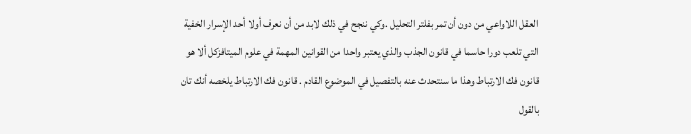العقل اللاواعي من دون أن تمر بفلتر التحليل .وكي ننجح في ذلك لابد من أن نعرف أولا أحد الإسرار الخفية التي تلعب دورا حاسما في قانون الجذب والذي يعتبر واحدا من القوانين المهمة في علوم الميتافزكل ألا هو قانون فك الارتباط وهذا ما سنتحدث عنه بالتفصيل في الموضوع القادم . قانون فك الارتباط يلخصه أنك تان بالقول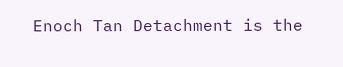Enoch Tan Detachment is the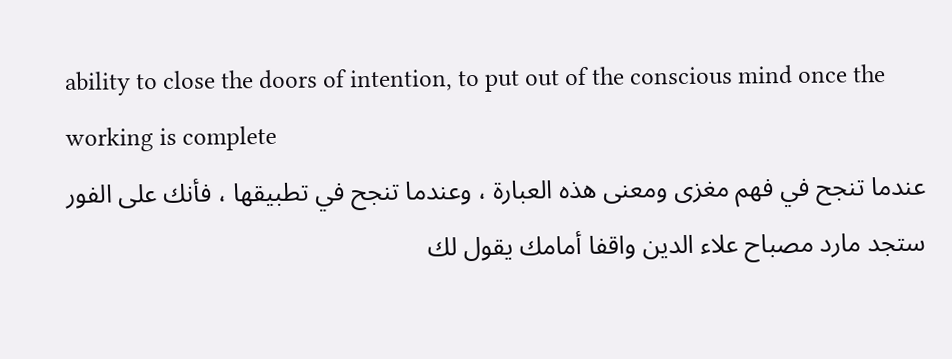ability to close the doors of intention, to put out of the conscious mind once the working is complete
عندما تنجح في فهم مغزى ومعنى هذه العبارة ، وعندما تنجح في تطبيقها ، فأنك على الفور ستجد مارد مصباح علاء الدين واقفا أمامك يقول لك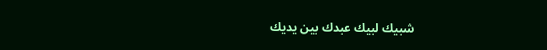شبيك لبيك عبدك بين يديك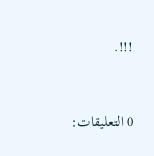!!!.



0 التعليقات: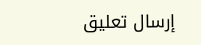إرسال تعليق